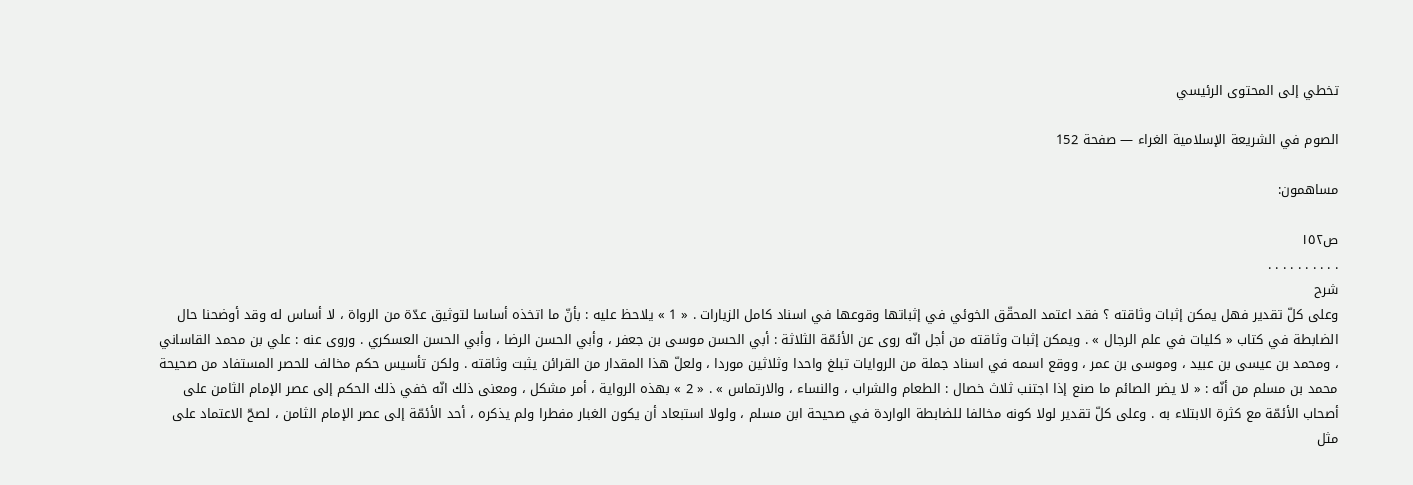تخطي إلى المحتوى الرئيسي

الصوم في الشريعة الإسلامية الغراء — صفحة 152

مساهمون:

ص١٥٢
. . . . . . . . . .
شرح
وعلى كلّ تقدير فهل يمكن إثبات وثاقته ؟ فقد اعتمد المحقّق الخوئي في إثباتها وقوعها في اسناد كامل الزيارات . « 1 » يلاحظ عليه : بأنّ ما اتخذه أساسا لتوثيق عدّة من الرواة ، لا أساس له وقد أوضحنا حال الضابطة في كتاب « كليات في علم الرجال » . ويمكن إثبات وثاقته من أجل انّه روى عن الأئمّة الثلاثة : أبي الحسن موسى بن جعفر ، وأبي الحسن الرضا ، وأبي الحسن العسكري . وروى عنه : علي بن محمد القاساني ، ومحمد بن عيسى بن عبيد ، وموسى بن عمر ، ووقع اسمه في اسناد جملة من الروايات تبلغ واحدا وثلاثين موردا ، ولعلّ هذا المقدار من القرائن يثبت وثاقته . ولكن تأسيس حكم مخالف للحصر المستفاد من صحيحة محمد بن مسلم من أنّه : « لا يضر الصائم ما صنع إذا اجتنب ثلاث خصال : الطعام والشراب ، والنساء ، والارتماس » . « 2 » بهذه الرواية ، أمر مشكل ، ومعنى ذلك انّه خفي ذلك الحكم إلى عصر الإمام الثامن على أصحاب الأئمّة مع كثرة الابتلاء به . وعلى كلّ تقدير لولا كونه مخالفا للضابطة الواردة في صحيحة ابن مسلم ، ولولا استبعاد أن يكون الغبار مفطرا ولم يذكره ، أحد الأئمّة إلى عصر الإمام الثامن ، لصحّ الاعتماد على مثل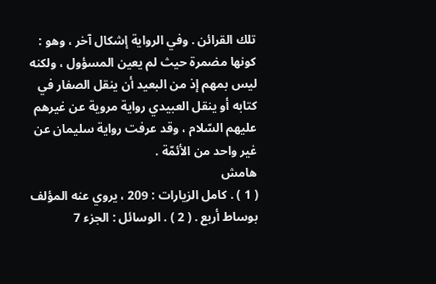تلك القرائن . وفي الرواية إشكال آخر ، وهو : كونها مضمرة حيث لم يعين المسؤول ، ولكنه ليس بمهم إذ من البعيد أن ينقل الصفار في كتابه أو ينقل العبيدي رواية مروية عن غيرهم عليهم السّلام ، وقد عرفت رواية سليمان عن غير واحد من الأئمّة .
هامش
( 1 ) . كامل الزيارات : 209 ، يروي عنه المؤلف بوساط أربع . ( 2 ) . الوسائل : الجزء 7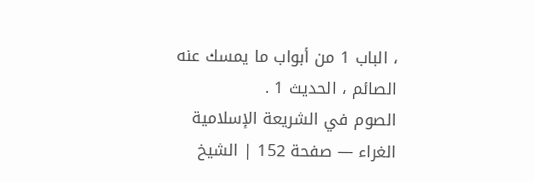، الباب 1 من أبواب ما يمسك عنه الصائم ، الحديث 1 .
الصوم في الشريعة الإسلامية الغراء — صفحة 152 | الشيخ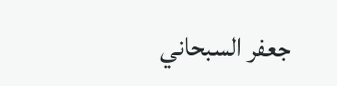جعفر السبحاني